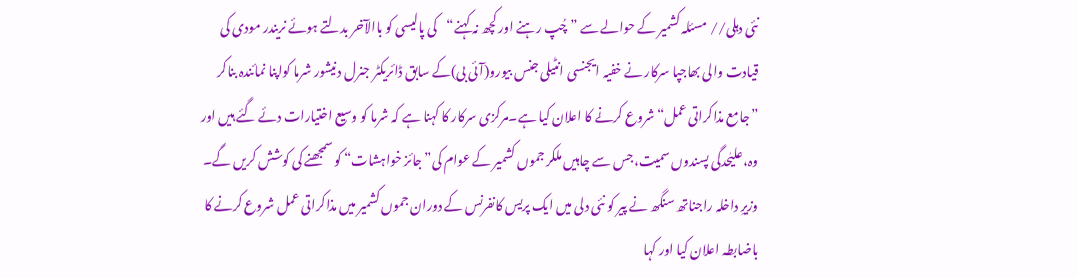نئی دہلی// مسئلہ کشمیر کے حوالے سے ”چُپ رہنے اور کچھ نہ کہنے“کی پالیسی کو باالآخر بدلتے ہوئے نریندر مودی کی قیادت والی بھاجپا سرکار نے خفیہ ایجنسی انٹیلی جنس بیورو(آئی بی)کے سابق ڈائریکٹر جنرل دنیشور شرما کواپنا نمائندہ بناکر ”جامع مذاکراتی عمل“شروع کرنے کا اعلان کیا ہے۔مرکزی سرکار کا کہنا ہے کہ شرما کو وسیع اختیارات دئے گئے ہیں اور وہ،علیٰحدگی پسندوں سمیت،جس سے چاہیں ملکر جموں کشمیر کے عوام کی”جائز خواہشات“ کو سمجھنے کی کوشش کریں گے۔
وزیرِ داخلہ راجناتھ سنگھ نے پیر کو نئی دلی میں ایک پریس کانفرنس کے دوران جموں کشمیر میں مذاکراتی عمل شروع کرنے کا باضابطہ اعلان کیا اور کہا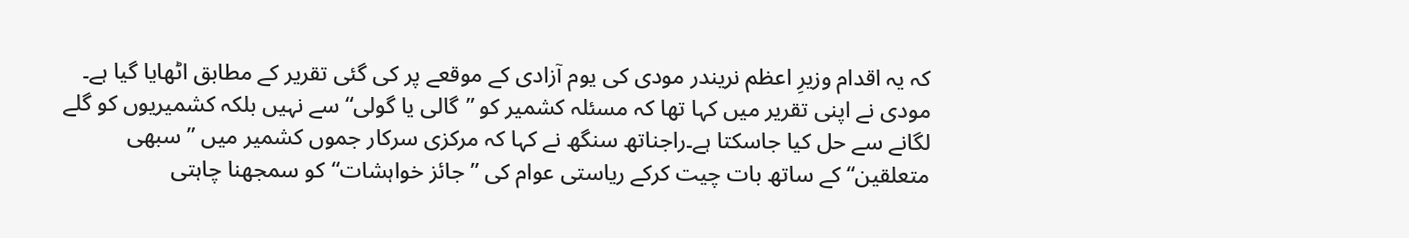کہ یہ اقدام وزیرِ اعظم نریندر مودی کی یوم آزادی کے موقعے پر کی گئی تقریر کے مطابق اٹھایا گیا ہے۔ مودی نے اپنی تقریر میں کہا تھا کہ مسئلہ کشمیر کو ”گالی یا گولی“سے نہیں بلکہ کشمیریوں کو گلے لگانے سے حل کیا جاسکتا ہے۔راجناتھ سنگھ نے کہا کہ مرکزی سرکار جموں کشمیر میں ”سبھی متعلقین“کے ساتھ بات چیت کرکے ریاستی عوام کی ”جائز خواہشات“کو سمجھنا چاہتی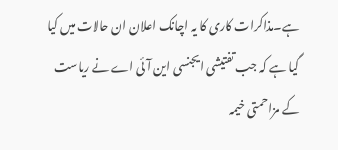ہے۔مذاکرات کاری کا یہ اچانک اعلان ان حالات میں کیا گیا ہے کہ جب تفتیشی ایجنسی این آئی اے نے ریاست کے مزاحمتی خیمہ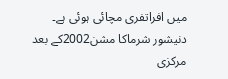میں افراتفری مچائی ہوئی ہے۔
دنیشور شرماکا مشن2002کے بعد مرکزی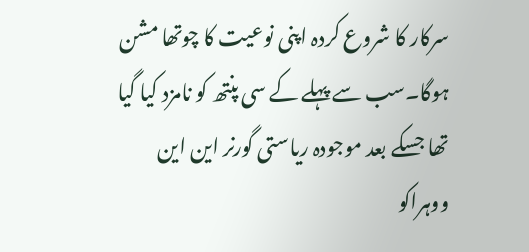سرکار کا شروع کردہ اپنی نوعیت کا چوتھا مشن ہوگا۔سب سے پہلے کے سی پنتھ کو نامزد کیا گیا تھا جسکے بعد موجودہ ریاستی گورنر این این ووہراکو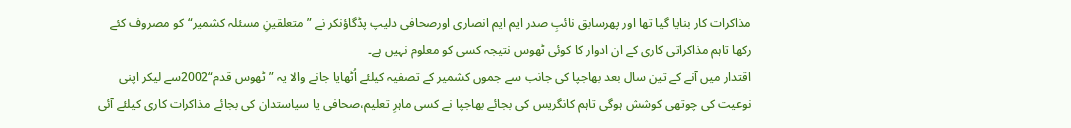مذاکرات کار بنایا گیا تھا اور پھرسابق نائبِ صدر ایم ایم انصاری اورصحافی دلیپ پڈگاؤنکر نے ”متعلقینِ مسئلہ کشمیر“کو مصروف کئے رکھا تاہم مذاکراتی کاری کے ان ادوار کا کوئی ٹھوس نتیجہ کسی کو معلوم نہیں ہے۔
اقتدار میں آنے کے تین سال بعد بھاجپا کی جانب سے جموں کشمیر کے تصفیہ کیلئے اُٹھایا جانے والا یہ ”ٹھوس قدم“2002سے لیکر اپنی نوعیت کی چوتھی کوشش ہوگی تاہم کانگریس کی بجائے بھاجپا نے کسی ماہرِ تعلیم،صحافی یا سیاستدان کی بجائے مذاکرات کاری کیلئے آئی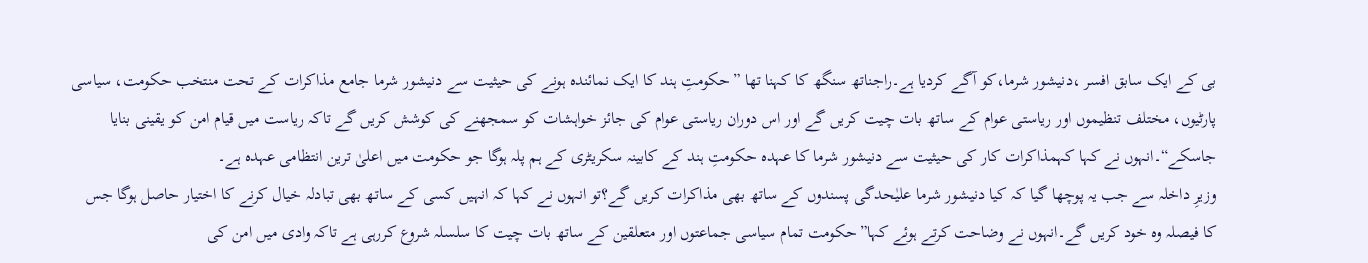بی کے ایک سابق افسر ،دنیشور شرما،کو آگے کردیا ہے۔راجناتھ سنگھ کا کہنا تھا ”حکومتِ ہند کا ایک نمائندہ ہونے کی حیثیت سے دنیشور شرما جامع مذاکرات کے تحت منتخب حکومت، سیاسی پارٹیوں، مختلف تنظیموں اور ریاستی عوام کے ساتھ بات چیت کریں گے اور اس دوران ریاستی عوام کی جائز خواہشات کو سمجھنے کی کوشش کریں گے تاکہ ریاست میں قیام امن کو یقینی بنایا جاسکے“۔انہوں نے کہا کہمذاکرات کار کی حیثیت سے دنیشور شرما کا عہدہ حکومتِ ہند کے کابینہ سکریٹری کے ہم پلہ ہوگا جو حکومت میں اعلیٰ ترین انتظامی عہدہ ہے۔
وزیرِ داخلہ سے جب یہ پوچھا گیا کہ کیا دنیشور شرما علیٰحدگی پسندوں کے ساتھ بھی مذاکرات کریں گے؟تو انہوں نے کہا کہ انہیں کسی کے ساتھ بھی تبادلہ خیال کرنے کا اختیار حاصل ہوگا جس کا فیصلہ وہ خود کریں گے۔انہوں نے وضاحت کرتے ہوئے کہا”حکومت تمام سیاسی جماعتوں اور متعلقین کے ساتھ بات چیت کا سلسلہ شروع کررہی ہے تاکہ وادی میں امن کی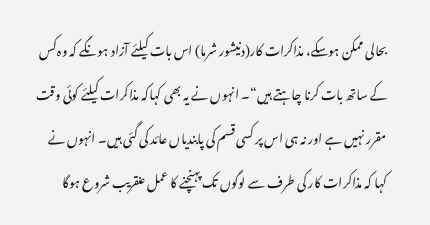بحالی ممکن ہوسکے، مذاکرات کار(دنیشور شرما) اس بات کیلئے آزاد ہونگے کہ وہ کس کے ساتھ بات کرنا چاہتے ہیں“۔ انہوں نے یہ بھی کہاکہ مذاکرات کیلئے کوئی وقت مقرر نہیں ہے اور نہ ہی اس پر کسی قسم کی پابندیاں عائد کی گئی ہیں۔ انہوں نے کہا کہ مذاکرات کار کی طرف سے لوگوں تک پہنچنے کا عمل عنقریب شروع ہوگا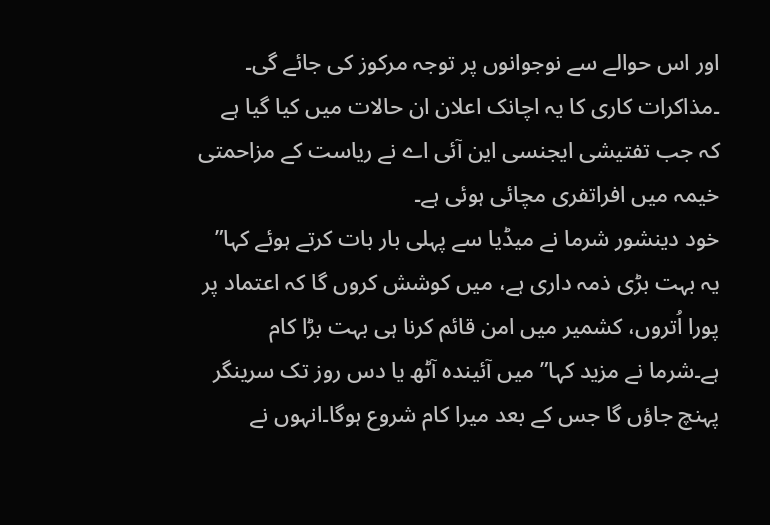اور اس حوالے سے نوجوانوں پر توجہ مرکوز کی جائے گی۔
۔مذاکرات کاری کا یہ اچانک اعلان ان حالات میں کیا گیا ہے کہ جب تفتیشی ایجنسی این آئی اے نے ریاست کے مزاحمتی خیمہ میں افراتفری مچائی ہوئی ہے۔
خود دینشور شرما نے میڈیا سے پہلی بار بات کرتے ہوئے کہا” یہ بہت بڑی ذمہ داری ہے، میں کوشش کروں گا کہ اعتماد پر پورا اُتروں، کشمیر میں امن قائم کرنا ہی بہت بڑا کام ہے۔شرما نے مزید کہا” میں آئیندہ آٹھ یا دس روز تک سرینگر پہنچ جاؤں گا جس کے بعد میرا کام شروع ہوگا۔انہوں نے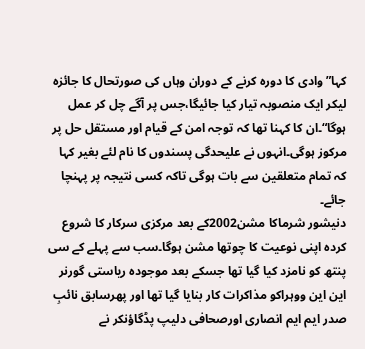کہا” وادی کا دورہ کرنے کے دوران وہاں کی صورتحال کا جائزہ لیکر ایک منصوبہ تیار کیا جائیگا،جس پر آگے چل کر عمل ہوگا“۔ان کا کہنا تھا کہ توجہ امن کے قیام اور مستقل حل پر مرکوز ہوگی۔انہوں نے علیحدگی پسندوں کا نام لئے بغیر کہا کہ تمام متعلقین سے بات ہوگی تاکہ کسی نتیجہ پر پہنچا جائے۔
دنیشور شرماکا مشن2002کے بعد مرکزی سرکار کا شروع کردہ اپنی نوعیت کا چوتھا مشن ہوگا۔سب سے پہلے کے سی پنتھ کو نامزد کیا گیا تھا جسکے بعد موجودہ ریاستی گورنر این این ووہراکو مذاکرات کار بنایا گیا تھا اور پھرسابق نائبِ صدر ایم ایم انصاری اورصحافی دلیپ پڈگاؤنکر نے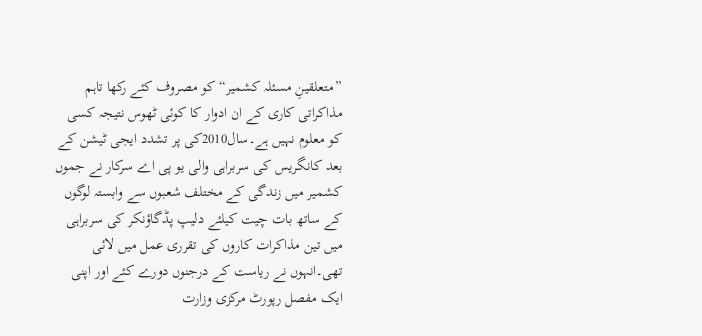”متعلقینِ مسئلہ کشمیر“کو مصروف کئے رکھا تاہم مذاکراتی کاری کے ان ادوار کا کوئی ٹھوس نتیجہ کسی کو معلوم نہیں ہے۔سال2010کی پر تشدد ایجی ٹیشن کے بعد کانگریس کی سربراہی والی یو پی اے سرکار نے جموں کشمیر میں زندگی کے مختلف شعبوں سے وابستہ لوگوں کے ساتھ بات چیت کیلئے دلیپ پڈگاؤنکر کی سربراہی میں تین مذاکرات کاروں کی تقرری عمل میں لائی تھی۔انہوں نے ریاست کے درجنوں دورے کئے اور اپنی ایک مفصل رپورٹ مرکزی وزارت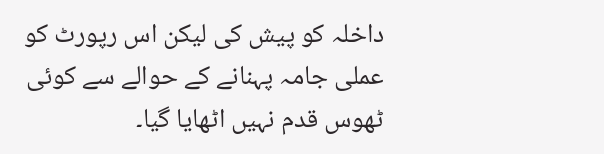داخلہ کو پیش کی لیکن اس رپورٹ کو عملی جامہ پہنانے کے حوالے سے کوئی ٹھوس قدم نہیں اٹھایا گیا۔